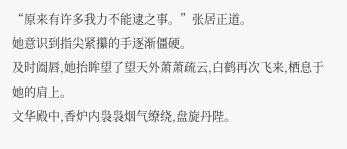“原来有许多我力不能逮之事。”张居正道。
她意识到指尖紧攥的手逐渐僵硬。
及时阖唇,她抬眸望了望天外萧萧疏云,白鹤再次飞来,栖息于她的肩上。
文华殿中,香炉内袅袅烟气缭绕,盘旋丹陛。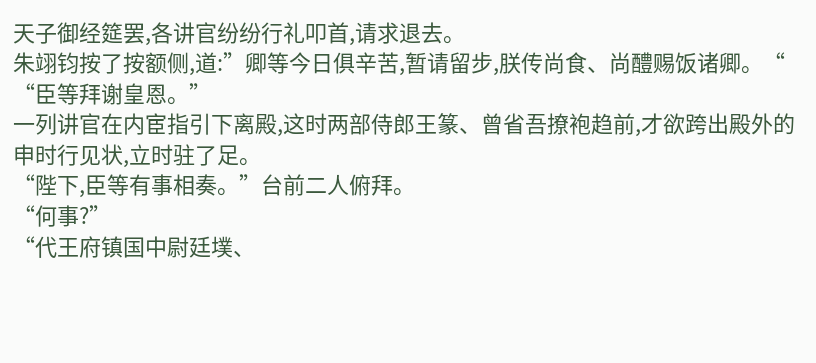天子御经筵罢,各讲官纷纷行礼叩首,请求退去。
朱翊钧按了按额侧,道:”卿等今日俱辛苦,暂请留步,朕传尚食、尚醴赐饭诸卿。“
“臣等拜谢皇恩。”
一列讲官在内宦指引下离殿,这时两部侍郎王篆、曾省吾撩袍趋前,才欲跨出殿外的申时行见状,立时驻了足。
“陛下,臣等有事相奏。”台前二人俯拜。
“何事?”
“代王府镇国中尉廷墣、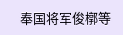奉国将军俊槨等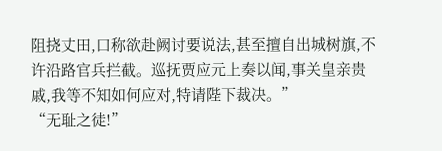阻挠丈田,口称欲赴阙讨要说法,甚至擅自出城树旗,不许沿路官兵拦截。巡抚贾应元上奏以闻,事关皇亲贵戚,我等不知如何应对,特请陛下裁决。”
“无耻之徒!”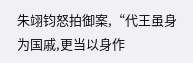朱翊钧怒拍御案,“代王虽身为国戚,更当以身作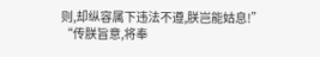则,却纵容属下违法不遵,朕岂能姑息!”
“传朕旨意,将奉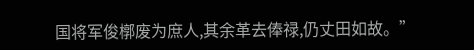国将军俊槨废为庶人,其余革去俸禄,仍丈田如故。”